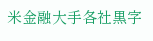米金融大手各社黒字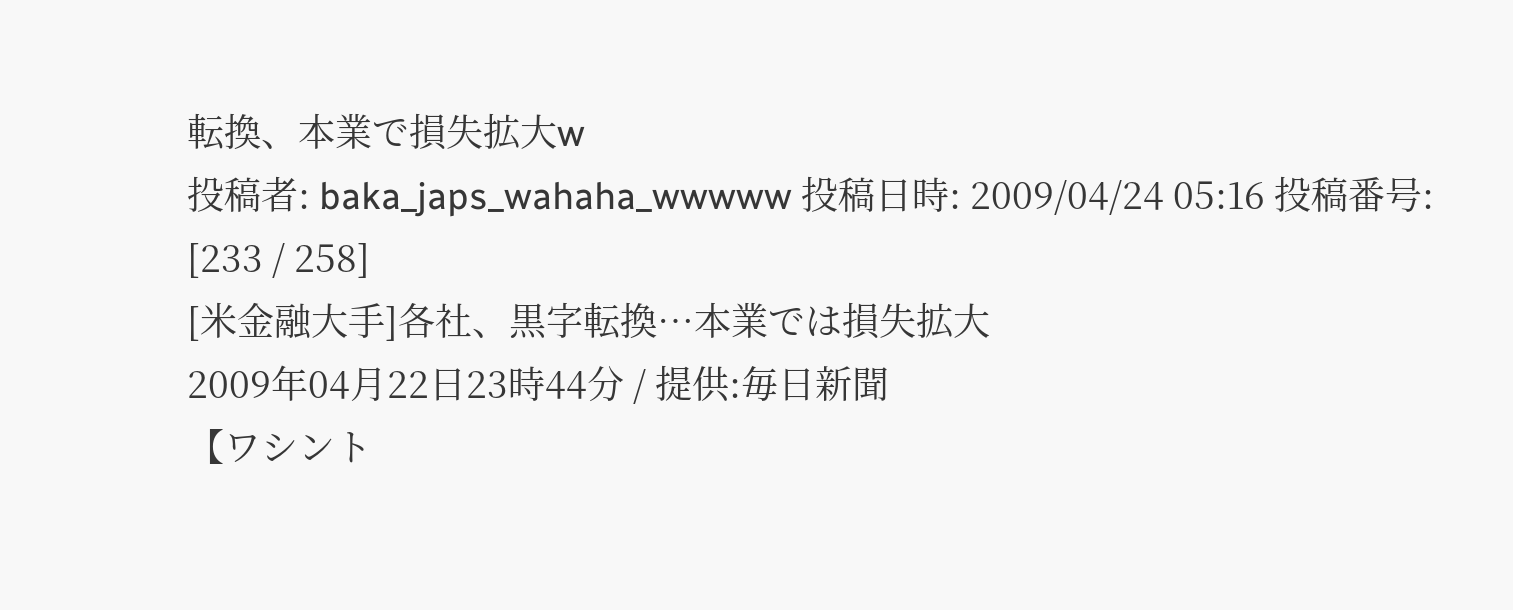転換、本業で損失拡大w
投稿者: baka_japs_wahaha_wwwww 投稿日時: 2009/04/24 05:16 投稿番号: [233 / 258]
[米金融大手]各社、黒字転換…本業では損失拡大
2009年04月22日23時44分 / 提供:毎日新聞
【ワシント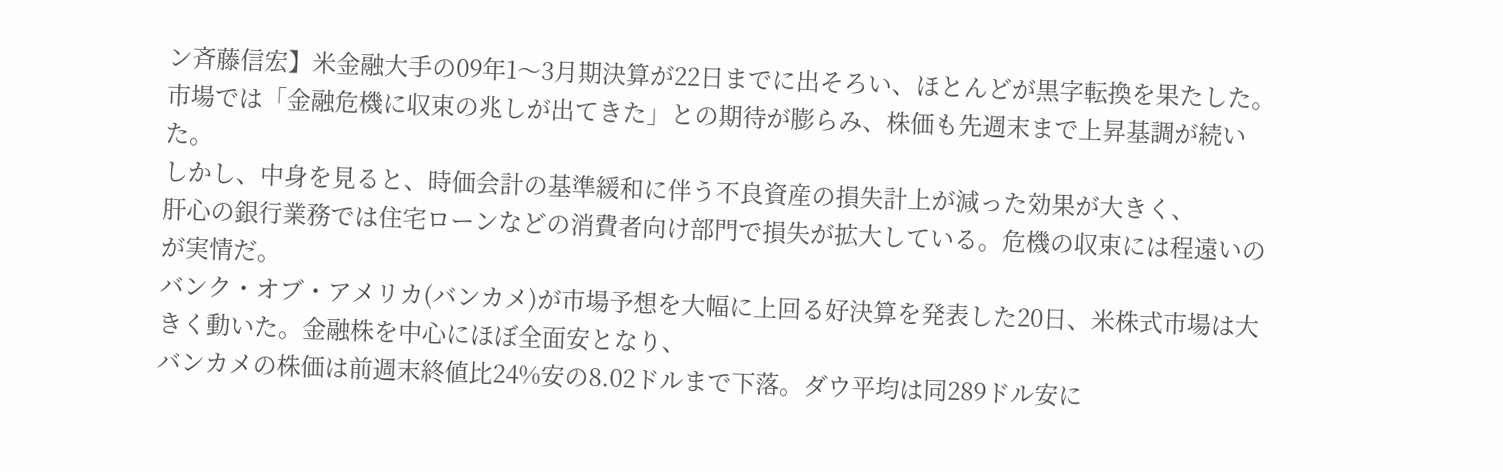ン斉藤信宏】米金融大手の09年1〜3月期決算が22日までに出そろい、ほとんどが黒字転換を果たした。
市場では「金融危機に収束の兆しが出てきた」との期待が膨らみ、株価も先週末まで上昇基調が続いた。
しかし、中身を見ると、時価会計の基準緩和に伴う不良資産の損失計上が減った効果が大きく、
肝心の銀行業務では住宅ローンなどの消費者向け部門で損失が拡大している。危機の収束には程遠いのが実情だ。
バンク・オブ・アメリカ(バンカメ)が市場予想を大幅に上回る好決算を発表した20日、米株式市場は大きく動いた。金融株を中心にほぼ全面安となり、
バンカメの株価は前週末終値比24%安の8.02ドルまで下落。ダウ平均は同289ドル安に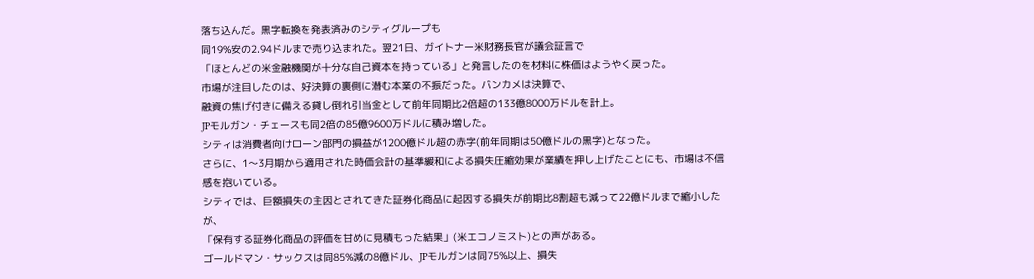落ち込んだ。黒字転換を発表済みのシティグループも
同19%安の2.94ドルまで売り込まれた。翌21日、ガイトナー米財務長官が議会証言で
「ほとんどの米金融機関が十分な自己資本を持っている」と発言したのを材料に株価はようやく戻った。
市場が注目したのは、好決算の裏側に潜む本業の不振だった。バンカメは決算で、
融資の焦げ付きに備える貸し倒れ引当金として前年同期比2倍超の133億8000万ドルを計上。
JPモルガン・チェースも同2倍の85億9600万ドルに積み増した。
シティは消費者向けローン部門の損益が1200億ドル超の赤字(前年同期は50億ドルの黒字)となった。
さらに、1〜3月期から適用された時価会計の基準緩和による損失圧縮効果が業績を押し上げたことにも、市場は不信感を抱いている。
シティでは、巨額損失の主因とされてきた証券化商品に起因する損失が前期比8割超も減って22億ドルまで縮小したが、
「保有する証券化商品の評価を甘めに見積もった結果」(米エコノミスト)との声がある。
ゴールドマン・サックスは同85%減の8億ドル、JPモルガンは同75%以上、損失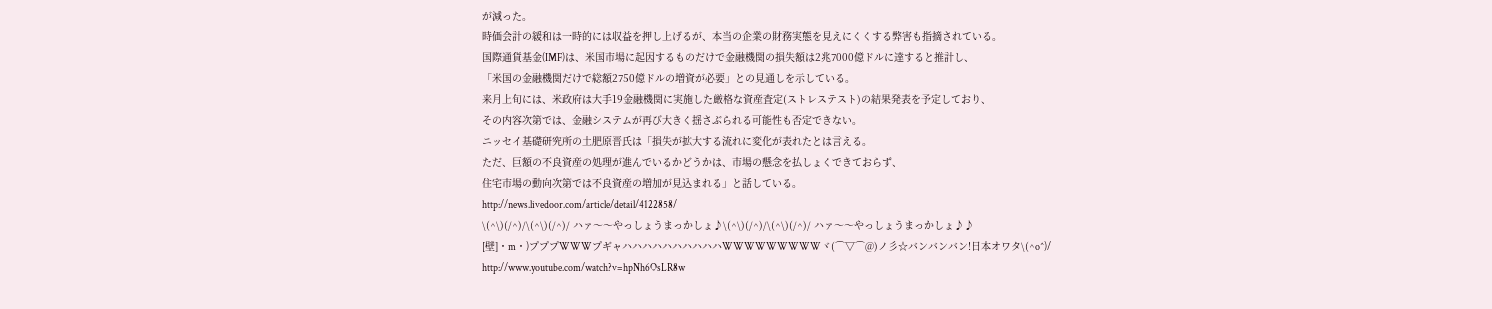が減った。
時価会計の緩和は一時的には収益を押し上げるが、本当の企業の財務実態を見えにくくする弊害も指摘されている。
国際通貨基金(IMF)は、米国市場に起因するものだけで金融機関の損失額は2兆7000億ドルに達すると推計し、
「米国の金融機関だけで総額2750億ドルの増資が必要」との見通しを示している。
来月上旬には、米政府は大手19金融機関に実施した厳格な資産査定(ストレステスト)の結果発表を予定しており、
その内容次第では、金融システムが再び大きく揺さぶられる可能性も否定できない。
ニッセイ基礎研究所の土肥原晋氏は「損失が拡大する流れに変化が表れたとは言える。
ただ、巨額の不良資産の処理が進んでいるかどうかは、市場の懸念を払しょくできておらず、
住宅市場の動向次第では不良資産の増加が見込まれる」と話している。
http://news.livedoor.com/article/detail/4122858/
\(^\)(/^)/\(^\)(/^)/ ハァ〜〜やっしょうまっかしょ♪\(^\)(/^)/\(^\)(/^)/ ハァ〜〜やっしょうまっかしょ♪♪
[壁]・m・)プププWWWプギャハハハハハハハハハハWWWWWWWWWヾ(⌒▽⌒@)ノ彡☆バンバンバン!日本オワタ\(^o^)/
http://www.youtube.com/watch?v=hpNh6OsLR8w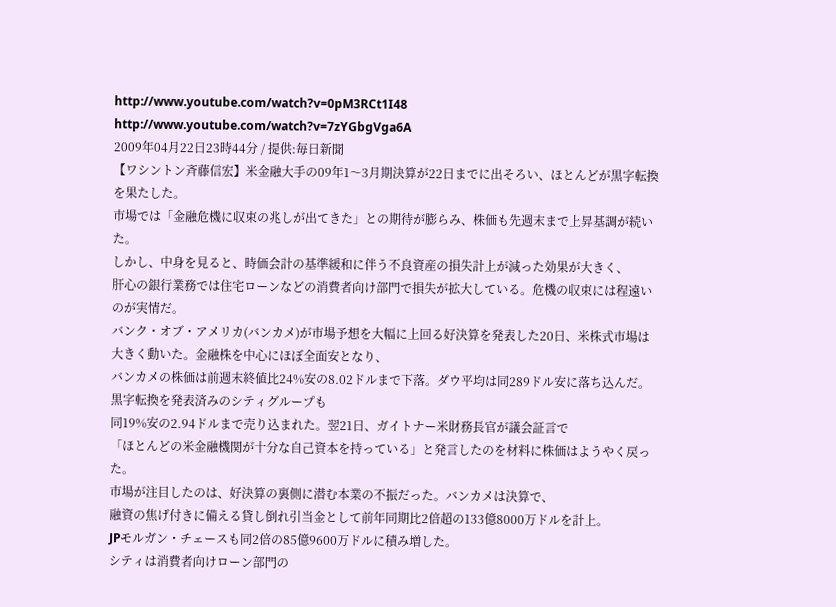http://www.youtube.com/watch?v=0pM3RCt1I48
http://www.youtube.com/watch?v=7zYGbgVga6A
2009年04月22日23時44分 / 提供:毎日新聞
【ワシントン斉藤信宏】米金融大手の09年1〜3月期決算が22日までに出そろい、ほとんどが黒字転換を果たした。
市場では「金融危機に収束の兆しが出てきた」との期待が膨らみ、株価も先週末まで上昇基調が続いた。
しかし、中身を見ると、時価会計の基準緩和に伴う不良資産の損失計上が減った効果が大きく、
肝心の銀行業務では住宅ローンなどの消費者向け部門で損失が拡大している。危機の収束には程遠いのが実情だ。
バンク・オブ・アメリカ(バンカメ)が市場予想を大幅に上回る好決算を発表した20日、米株式市場は大きく動いた。金融株を中心にほぼ全面安となり、
バンカメの株価は前週末終値比24%安の8.02ドルまで下落。ダウ平均は同289ドル安に落ち込んだ。黒字転換を発表済みのシティグループも
同19%安の2.94ドルまで売り込まれた。翌21日、ガイトナー米財務長官が議会証言で
「ほとんどの米金融機関が十分な自己資本を持っている」と発言したのを材料に株価はようやく戻った。
市場が注目したのは、好決算の裏側に潜む本業の不振だった。バンカメは決算で、
融資の焦げ付きに備える貸し倒れ引当金として前年同期比2倍超の133億8000万ドルを計上。
JPモルガン・チェースも同2倍の85億9600万ドルに積み増した。
シティは消費者向けローン部門の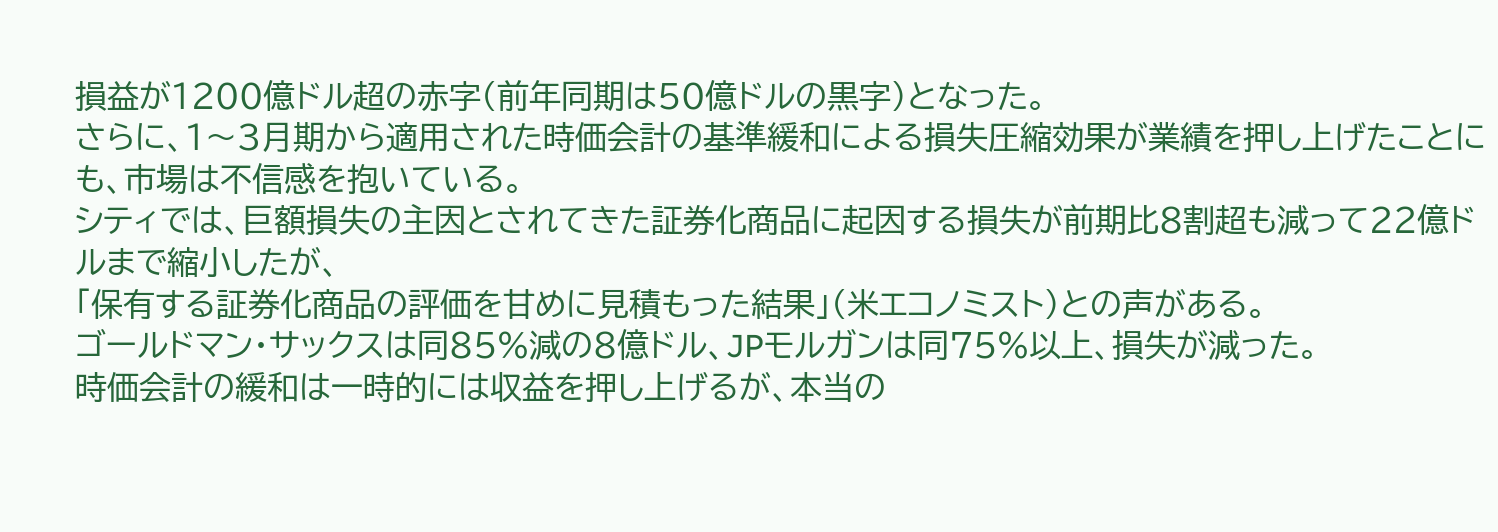損益が1200億ドル超の赤字(前年同期は50億ドルの黒字)となった。
さらに、1〜3月期から適用された時価会計の基準緩和による損失圧縮効果が業績を押し上げたことにも、市場は不信感を抱いている。
シティでは、巨額損失の主因とされてきた証券化商品に起因する損失が前期比8割超も減って22億ドルまで縮小したが、
「保有する証券化商品の評価を甘めに見積もった結果」(米エコノミスト)との声がある。
ゴールドマン・サックスは同85%減の8億ドル、JPモルガンは同75%以上、損失が減った。
時価会計の緩和は一時的には収益を押し上げるが、本当の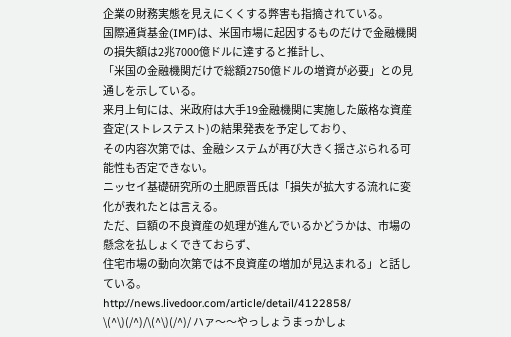企業の財務実態を見えにくくする弊害も指摘されている。
国際通貨基金(IMF)は、米国市場に起因するものだけで金融機関の損失額は2兆7000億ドルに達すると推計し、
「米国の金融機関だけで総額2750億ドルの増資が必要」との見通しを示している。
来月上旬には、米政府は大手19金融機関に実施した厳格な資産査定(ストレステスト)の結果発表を予定しており、
その内容次第では、金融システムが再び大きく揺さぶられる可能性も否定できない。
ニッセイ基礎研究所の土肥原晋氏は「損失が拡大する流れに変化が表れたとは言える。
ただ、巨額の不良資産の処理が進んでいるかどうかは、市場の懸念を払しょくできておらず、
住宅市場の動向次第では不良資産の増加が見込まれる」と話している。
http://news.livedoor.com/article/detail/4122858/
\(^\)(/^)/\(^\)(/^)/ ハァ〜〜やっしょうまっかしょ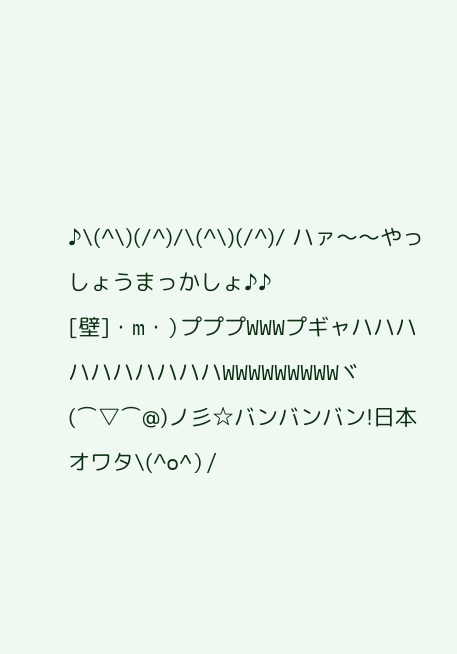♪\(^\)(/^)/\(^\)(/^)/ ハァ〜〜やっしょうまっかしょ♪♪
[壁]・m・)プププWWWプギャハハハハハハハハハハWWWWWWWWWヾ(⌒▽⌒@)ノ彡☆バンバンバン!日本オワタ\(^o^)/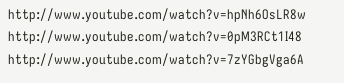http://www.youtube.com/watch?v=hpNh6OsLR8w
http://www.youtube.com/watch?v=0pM3RCt1I48
http://www.youtube.com/watch?v=7zYGbgVga6A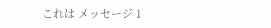これは メッセージ 1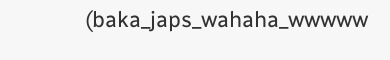(baka_japs_wahaha_wwwww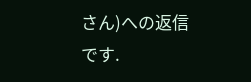さん)への返信です.